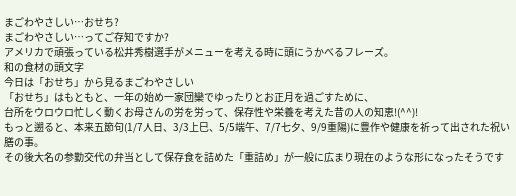まごわやさしい…おせち?
まごわやさしい…ってご存知ですか?
アメリカで頑張っている松井秀樹選手がメニューを考える時に頭にうかべるフレーズ。
和の食材の頭文字
今日は「おせち」から見るまごわやさしい
「おせち」はもともと、一年の始め一家団欒でゆったりとお正月を過ごすために、
台所をウロウロ忙しく動くお母さんの労を労って、保存性や栄養を考えた昔の人の知恵!(^^)!
もっと遡ると、本来五節句(1/7人日、3/3上巳、5/5端午、7/7七夕、9/9重陽)に豊作や健康を祈って出された祝い膳の事。
その後大名の参勤交代の弁当として保存食を詰めた「重詰め」が一般に広まり現在のような形になったそうです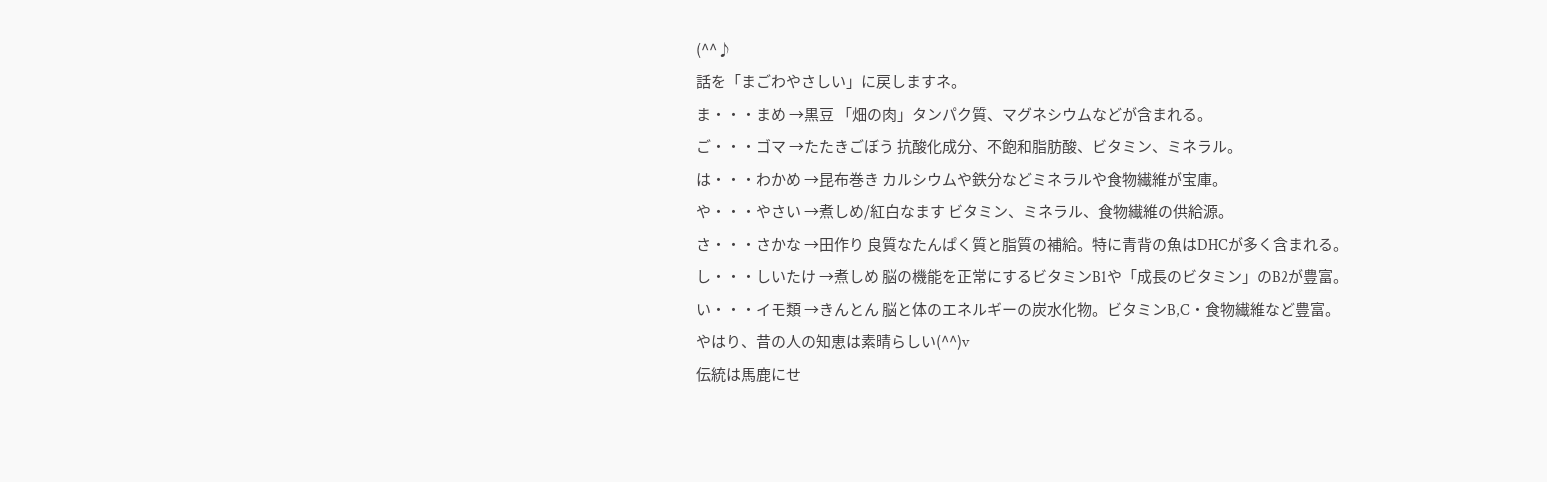(^^♪
話を「まごわやさしい」に戻しますネ。
ま・・・まめ →黒豆 「畑の肉」タンパク質、マグネシウムなどが含まれる。
ご・・・ゴマ →たたきごぼう 抗酸化成分、不飽和脂肪酸、ビタミン、ミネラル。
は・・・わかめ →昆布巻き カルシウムや鉄分などミネラルや食物繊維が宝庫。
や・・・やさい →煮しめ/紅白なます ビタミン、ミネラル、食物繊維の供給源。
さ・・・さかな →田作り 良質なたんぱく質と脂質の補給。特に青背の魚はDHCが多く含まれる。
し・・・しいたけ →煮しめ 脳の機能を正常にするビタミンB1や「成長のビタミン」のB2が豊富。
い・・・イモ類 →きんとん 脳と体のエネルギーの炭水化物。ビタミンB,C・食物繊維など豊富。
やはり、昔の人の知恵は素晴らしい(^^)v
伝統は馬鹿にせ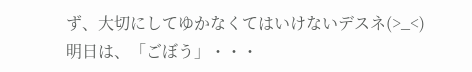ず、大切にしてゆかなくてはいけないデスネ(>_<)
明日は、「ごぼう」・・・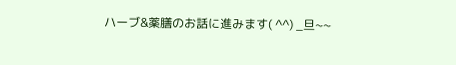ハーブ&薬膳のお話に進みます( ^^) _旦~~